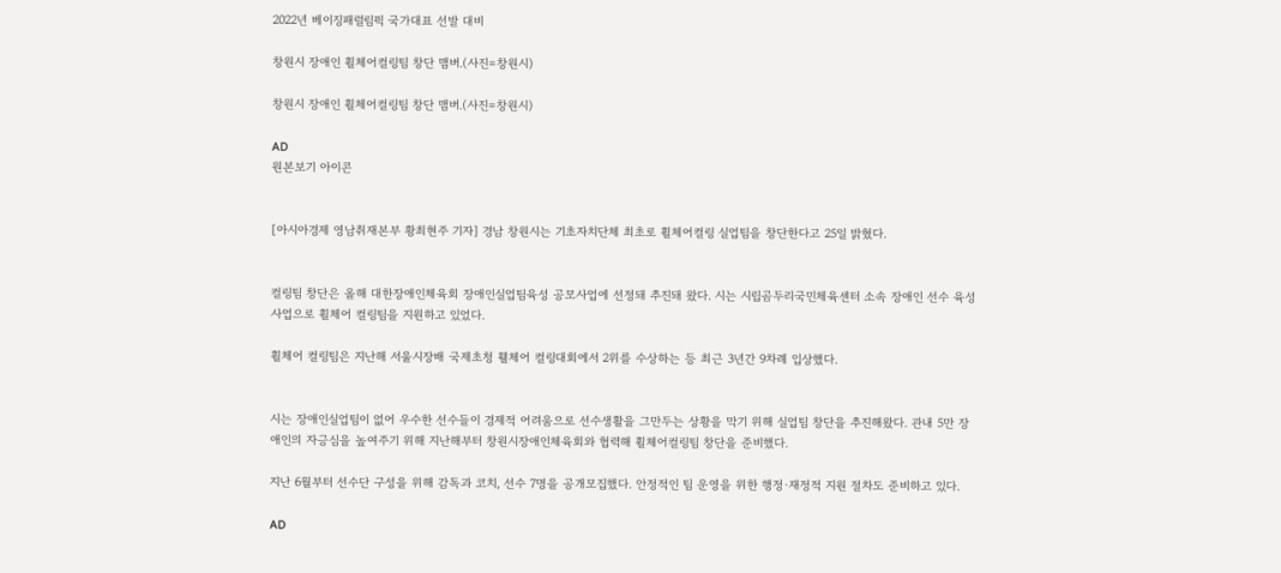2022년 베이징패럴림픽 국가대표 선발 대비

창원시 장애인 휠체어컬링팀 창단 맴버.(사진=창원시)

창원시 장애인 휠체어컬링팀 창단 맴버.(사진=창원시)

AD
원본보기 아이콘


[아시아경제 영남취재본부 황최현주 기자] 경남 창원시는 기초자치단체 최초로 휠체어컬링 실업팀을 창단한다고 25일 밝혔다.


컬링팀 창단은 올해 대한장애인체육회 장애인실업팀육성 공모사업에 선정돼 추진돼 왔다. 시는 시립곰두리국민체육센터 소속 장애인 선수 육성사업으로 휠체어 컬링팀을 지원하고 있었다.

휠체어 컬링팀은 지난해 서울시장배 국제초청 휄체어 컬링대회에서 2위를 수상하는 등 최근 3년간 9차례 입상했다.


시는 장애인실업팀이 없어 우수한 선수들이 경제적 어려움으로 선수생활을 그만두는 상황을 막기 위해 실업팀 창단을 추진해왔다. 관내 5만 장애인의 자긍심을 높여주기 위해 지난해부터 창원시장애인체육회와 협력해 휠체어컬링팀 창단을 준비했다.

지난 6월부터 선수단 구성을 위해 감독과 코치, 선수 7명을 공개모집했다. 안정적인 팀 운영을 위한 행정·재정적 지원 절차도 준비하고 있다.

AD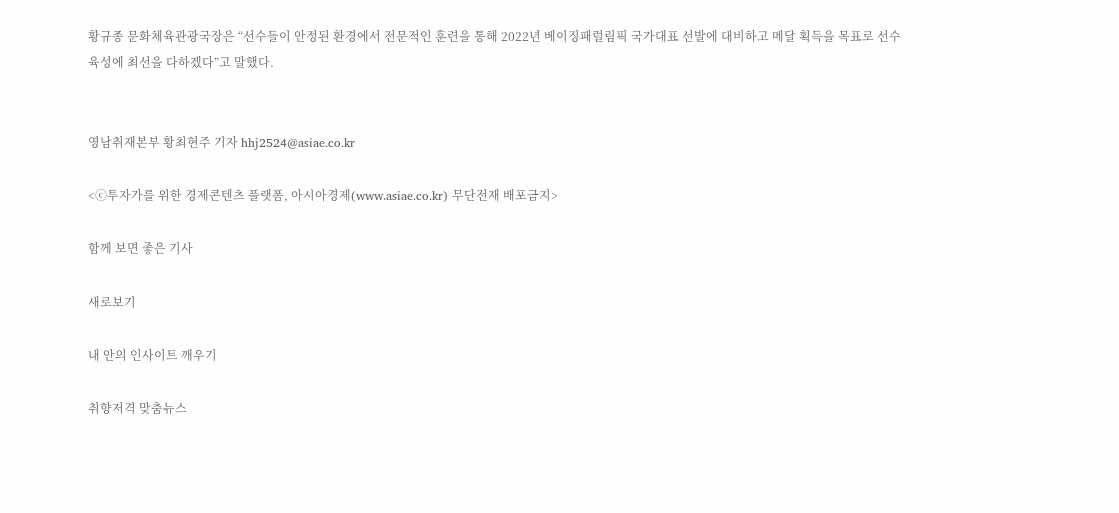황규종 문화체육관광국장은 “선수들이 안정된 환경에서 전문적인 훈련을 통해 2022년 베이징패럴림픽 국가대표 선발에 대비하고 메달 획득을 목표로 선수 육성에 최선을 다하겠다”고 말했다.


영남취재본부 황최현주 기자 hhj2524@asiae.co.kr

<ⓒ투자가를 위한 경제콘텐츠 플랫폼, 아시아경제(www.asiae.co.kr) 무단전재 배포금지>

함께 보면 좋은 기사

새로보기

내 안의 인사이트 깨우기

취향저격 맞춤뉴스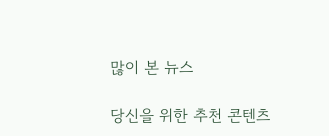많이 본 뉴스

당신을 위한 추천 콘텐츠